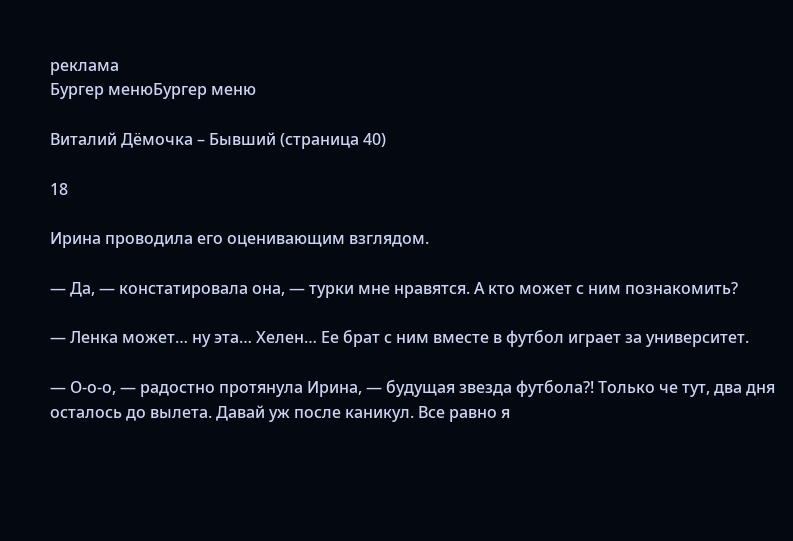реклама
Бургер менюБургер меню

Виталий Дёмочка – Бывший (страница 40)

18

Ирина проводила его оценивающим взглядом.

— Да, — констатировала она, — турки мне нравятся. А кто может с ним познакомить?

— Ленка может… ну эта… Хелен… Ее брат с ним вместе в футбол играет за университет.

— О-о-о, — радостно протянула Ирина, — будущая звезда футбола?! Только че тут, два дня осталось до вылета. Давай уж после каникул. Все равно я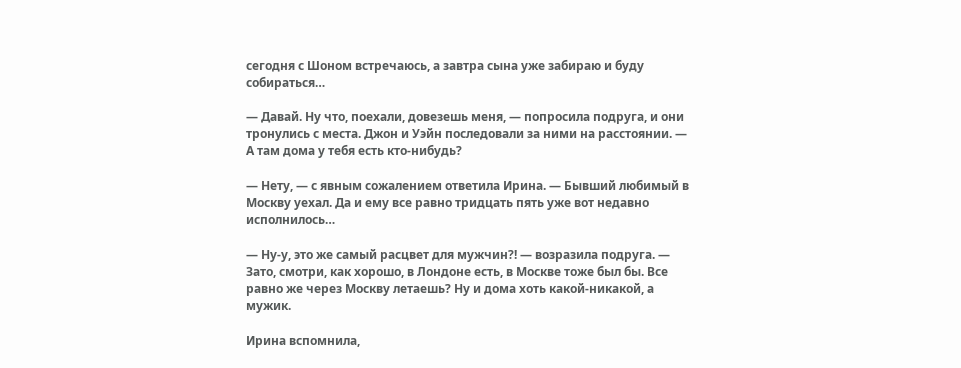сегодня с Шоном встречаюсь, а завтра сына уже забираю и буду собираться…

— Давай. Ну что, поехали, довезешь меня, — попросила подруга, и они тронулись с места. Джон и Уэйн последовали за ними на расстоянии. — А там дома у тебя есть кто-нибудь?

— Нету, — с явным сожалением ответила Ирина. — Бывший любимый в Москву уехал. Да и ему все равно тридцать пять уже вот недавно исполнилось…

— Ну-у, это же самый расцвет для мужчин?! — возразила подруга. — Зато, смотри, как хорошо, в Лондоне есть, в Москве тоже был бы. Все равно же через Москву летаешь? Ну и дома хоть какой-никакой, а мужик.

Ирина вспомнила,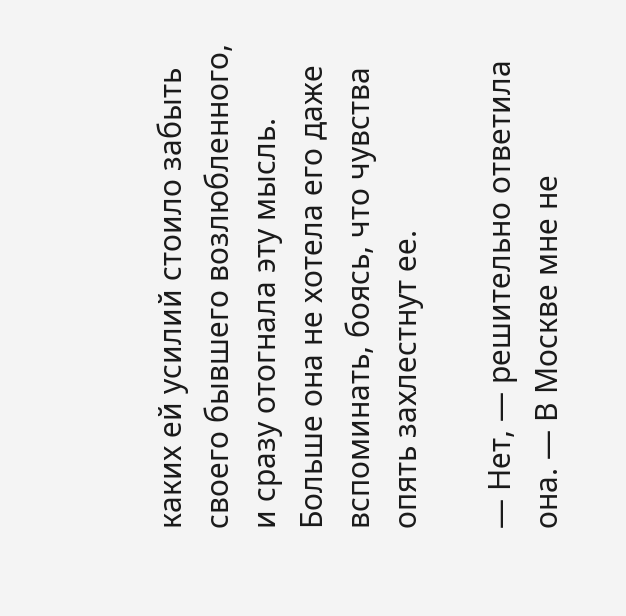каких ей усилий стоило забыть своего бывшего возлюбленного, и сразу отогнала эту мысль. Больше она не хотела его даже вспоминать, боясь, что чувства опять захлестнут ее.

— Нет, — решительно ответила она. — В Москве мне не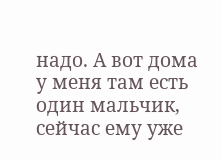надо. А вот дома у меня там есть один мальчик, сейчас ему уже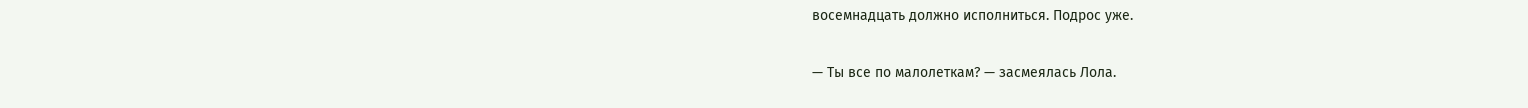восемнадцать должно исполниться. Подрос уже.

— Ты все по малолеткам? — засмеялась Лола.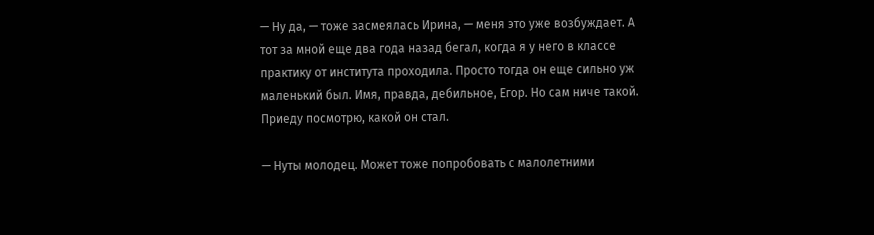— Ну да, — тоже засмеялась Ирина, — меня это уже возбуждает. А тот за мной еще два года назад бегал, когда я у него в классе практику от института проходила. Просто тогда он еще сильно уж маленький был. Имя, правда, дебильное, Егор. Но сам ниче такой. Приеду посмотрю, какой он стал.

— Нуты молодец. Может тоже попробовать с малолетними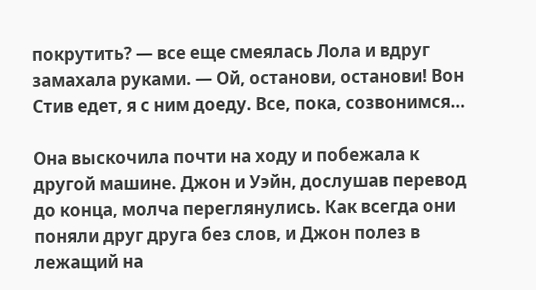покрутить? — все еще смеялась Лола и вдруг замахала руками. — Ой, останови, останови! Вон Стив едет, я с ним доеду. Все, пока, созвонимся…

Она выскочила почти на ходу и побежала к другой машине. Джон и Уэйн, дослушав перевод до конца, молча переглянулись. Как всегда они поняли друг друга без слов, и Джон полез в лежащий на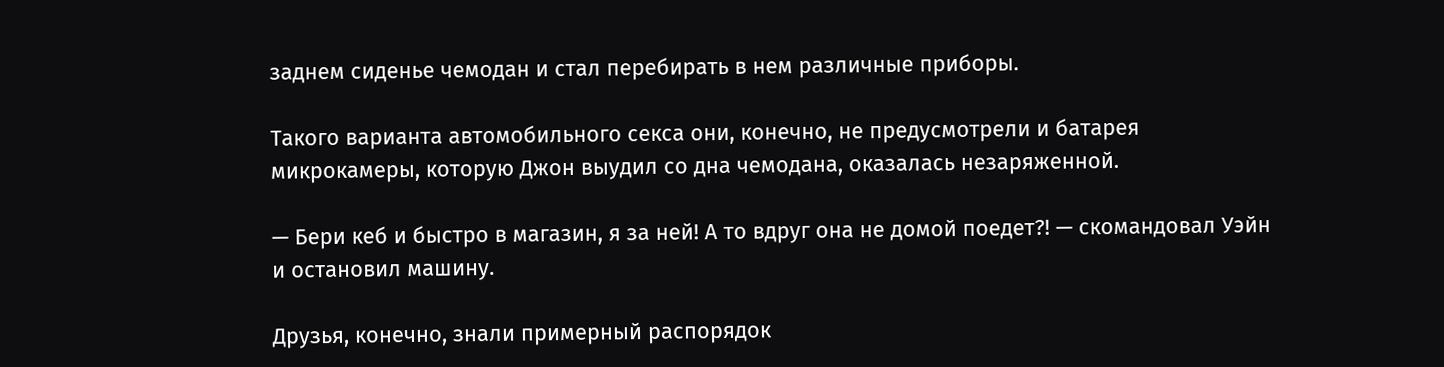заднем сиденье чемодан и стал перебирать в нем различные приборы.

Такого варианта автомобильного секса они, конечно, не предусмотрели и батарея микрокамеры, которую Джон выудил со дна чемодана, оказалась незаряженной.

— Бери кеб и быстро в магазин, я за ней! А то вдруг она не домой поедет?! — скомандовал Уэйн и остановил машину.

Друзья, конечно, знали примерный распорядок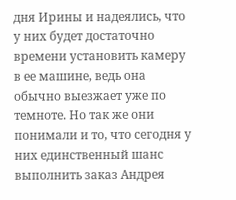дня Ирины и надеялись, что у них будет достаточно времени установить камеру в ее машине, ведь она обычно выезжает уже по темноте. Но так же они понимали и то, что сегодня у них единственный шанс выполнить заказ Андрея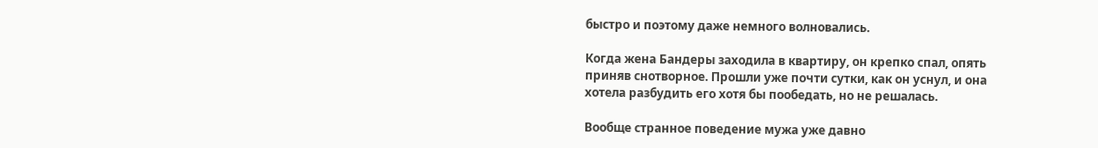быстро и поэтому даже немного волновались.

Когда жена Бандеры заходила в квартиру, он крепко спал, опять приняв снотворное. Прошли уже почти сутки, как он уснул, и она хотела разбудить его хотя бы пообедать, но не решалась.

Вообще странное поведение мужа уже давно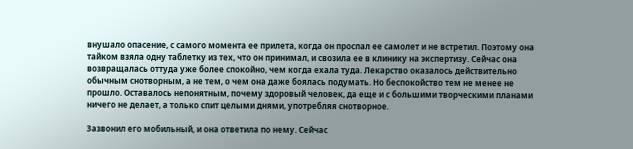внушало опасение, с самого момента ее прилета, когда он проспал ее самолет и не встретил. Поэтому она тайком взяла одну таблетку из тех, что он принимал, и свозила ее в клинику на экспертизу. Сейчас она возвращалась оттуда уже более спокойно, чем когда ехала туда. Лекарство оказалось действительно обычным снотворным, а не тем, о чем она даже боялась подумать. Но беспокойство тем не менее не прошло. Оставалось непонятным, почему здоровый человек, да еще и с большими творческими планами ничего не делает, а только спит целыми днями, употребляя снотворное.

Зазвонил его мобильный, и она ответила по нему. Сейчас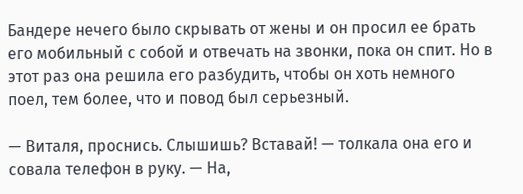Бандере нечего было скрывать от жены и он просил ее брать его мобильный с собой и отвечать на звонки, пока он спит. Но в этот раз она решила его разбудить, чтобы он хоть немного поел, тем более, что и повод был серьезный.

— Виталя, проснись. Слышишь? Вставай! — толкала она его и совала телефон в руку. — На,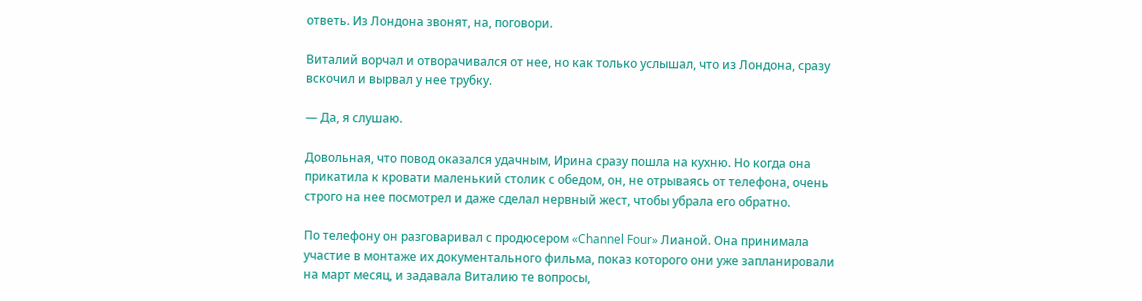ответь. Из Лондона звонят, на, поговори.

Виталий ворчал и отворачивался от нее, но как только услышал, что из Лондона, сразу вскочил и вырвал у нее трубку.

— Да, я слушаю.

Довольная, что повод оказался удачным, Ирина сразу пошла на кухню. Но когда она прикатила к кровати маленький столик с обедом, он, не отрываясь от телефона, очень строго на нее посмотрел и даже сделал нервный жест, чтобы убрала его обратно.

По телефону он разговаривал с продюсером «Channel Four» Лианой. Она принимала участие в монтаже их документального фильма, показ которого они уже запланировали на март месяц, и задавала Виталию те вопросы,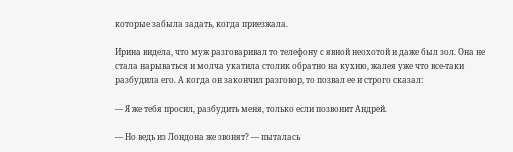которые забыла задать, когда приезжала.

Ирина видела, что муж разговаривал то телефону с явной неохотой и даже был зол. Она не стала нарываться и молча укатила столик обратно на кухню, жалея уже что все-таки разбудила его. А когда он закончил разговор, то позвал ее и строго сказал:

— Я же тебя просил, разбудить меня, только если позвонит Андрей.

— Но ведь из Лондона же звонят? — пыталась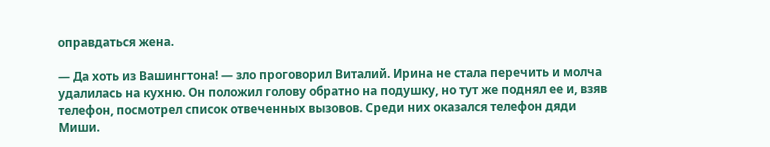оправдаться жена.

— Да хоть из Вашингтона! — зло проговорил Виталий. Ирина не стала перечить и молча удалилась на кухню. Он положил голову обратно на подушку, но тут же поднял ее и, взяв телефон, посмотрел список отвеченных вызовов. Среди них оказался телефон дяди Миши.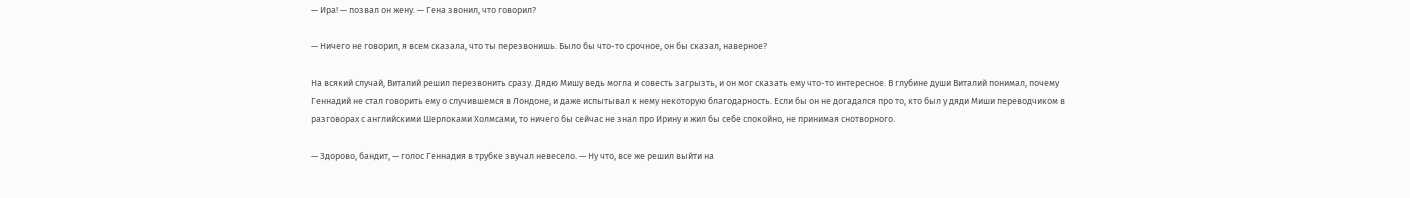— Ира! — позвал он жену. — Гена звонил, что говорил?

— Ничего не говорил, я всем сказала, что ты перезвонишь. Было бы что-то срочное, он бы сказал, наверное?

На всякий случай, Виталий решил перезвонить сразу. Дядю Мишу ведь могла и совесть загрызть, и он мог сказать ему что-то интересное. В глубине души Виталий понимал, почему Геннадий не стал говорить ему о случившемся в Лондоне, и даже испытывал к нему некоторую благодарность. Если бы он не догадался про то, кто был у дяди Миши переводчиком в разговорах с английскими Шерлоками Холмсами, то ничего бы сейчас не знал про Ирину и жил бы себе спокойно, не принимая снотворного.

— Здорово, бандит, — голос Геннадия в трубке звучал невесело. — Ну что, все же решил выйти на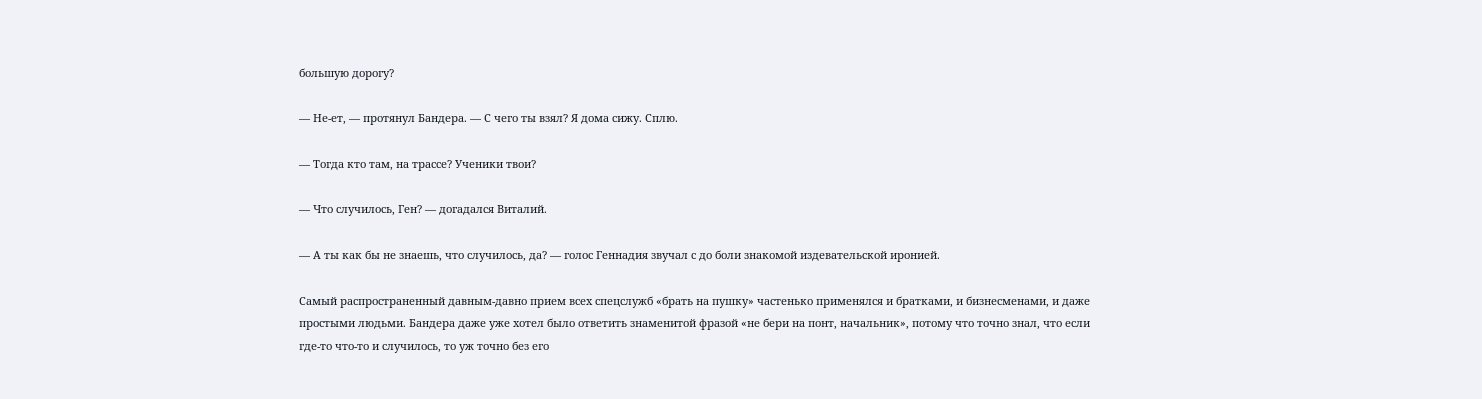большую дорогу?

— Не-ет, — протянул Бандера. — С чего ты взял? Я дома сижу. Сплю.

— Тогда кто там, на трассе? Ученики твои?

— Что случилось, Ген? — догадался Виталий.

— А ты как бы не знаешь, что случилось, да? — голос Геннадия звучал с до боли знакомой издевательской иронией.

Самый распространенный давным-давно прием всех спецслужб «брать на пушку» частенько применялся и братками, и бизнесменами, и даже простыми людьми. Бандера даже уже хотел было ответить знаменитой фразой «не бери на понт, начальник», потому что точно знал, что если где-то что-то и случилось, то уж точно без его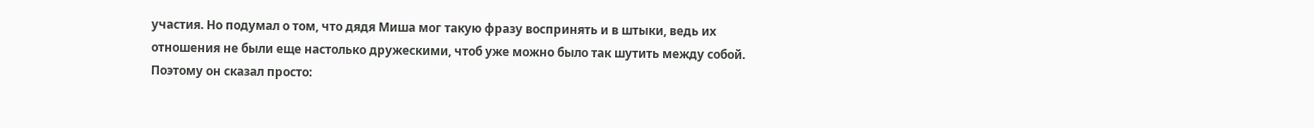участия. Но подумал о том, что дядя Миша мог такую фразу воспринять и в штыки, ведь их отношения не были еще настолько дружескими, чтоб уже можно было так шутить между собой. Поэтому он сказал просто: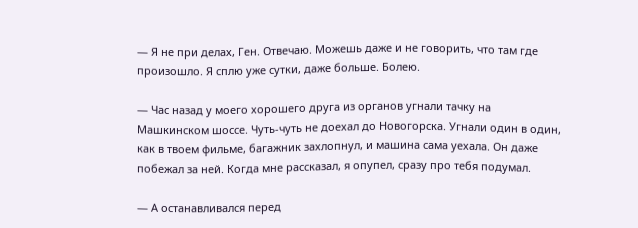— Я не при делах, Ген. Отвечаю. Можешь даже и не говорить, что там где произошло. Я сплю уже сутки, даже больше. Болею.

— Час назад у моего хорошего друга из органов угнали тачку на Машкинском шоссе. Чуть-чуть не доехал до Новогорска. Угнали один в один, как в твоем фильме, багажник захлопнул, и машина сама уехала. Он даже побежал за ней. Когда мне рассказал, я опупел, сразу про тебя подумал.

— А останавливался перед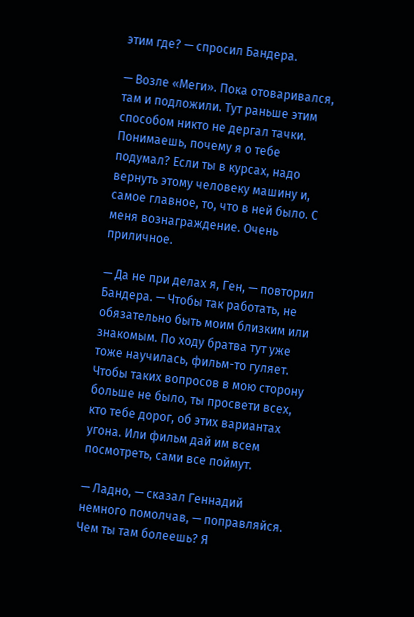этим где? — спросил Бандера.

— Возле «Меги». Пока отоваривался, там и подложили. Тут раньше этим способом никто не дергал тачки. Понимаешь, почему я о тебе подумал? Если ты в курсах, надо вернуть этому человеку машину и, самое главное, то, что в ней было. С меня вознаграждение. Очень приличное.

— Да не при делах я, Ген, — повторил Бандера. — Чтобы так работать, не обязательно быть моим близким или знакомым. По ходу братва тут уже тоже научилась, фильм-то гуляет. Чтобы таких вопросов в мою сторону больше не было, ты просвети всех, кто тебе дорог, об этих вариантах угона. Или фильм дай им всем посмотреть, сами все поймут.

— Ладно, — сказал Геннадий немного помолчав, — поправляйся. Чем ты там болеешь? Я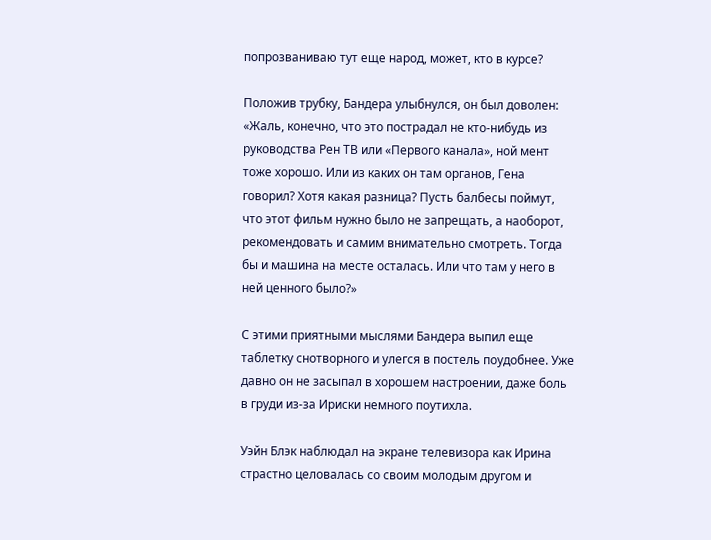попрозваниваю тут еще народ, может, кто в курсе?

Положив трубку, Бандера улыбнулся, он был доволен: «Жаль, конечно, что это пострадал не кто-нибудь из руководства Рен ТВ или «Первого канала», ной мент тоже хорошо. Или из каких он там органов, Гена говорил? Хотя какая разница? Пусть балбесы поймут, что этот фильм нужно было не запрещать, а наоборот, рекомендовать и самим внимательно смотреть. Тогда бы и машина на месте осталась. Или что там у него в ней ценного было?»

С этими приятными мыслями Бандера выпил еще таблетку снотворного и улегся в постель поудобнее. Уже давно он не засыпал в хорошем настроении, даже боль в груди из-за Ириски немного поутихла.

Уэйн Блэк наблюдал на экране телевизора как Ирина страстно целовалась со своим молодым другом и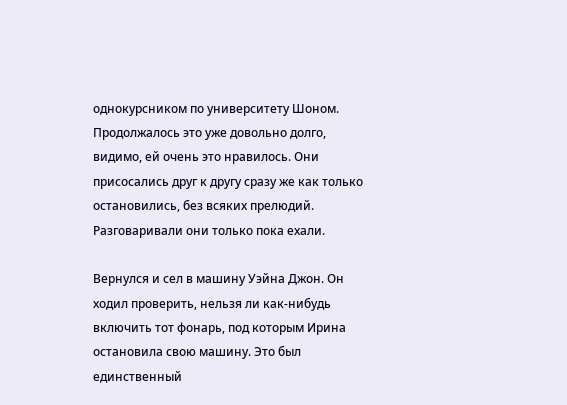однокурсником по университету Шоном. Продолжалось это уже довольно долго, видимо, ей очень это нравилось. Они присосались друг к другу сразу же как только остановились, без всяких прелюдий. Разговаривали они только пока ехали.

Вернулся и сел в машину Уэйна Джон. Он ходил проверить, нельзя ли как-нибудь включить тот фонарь, под которым Ирина остановила свою машину. Это был единственный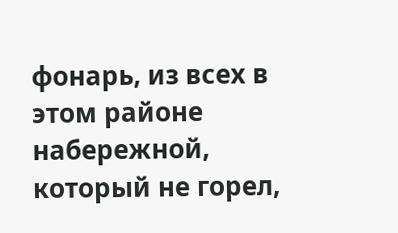фонарь, из всех в этом районе набережной, который не горел,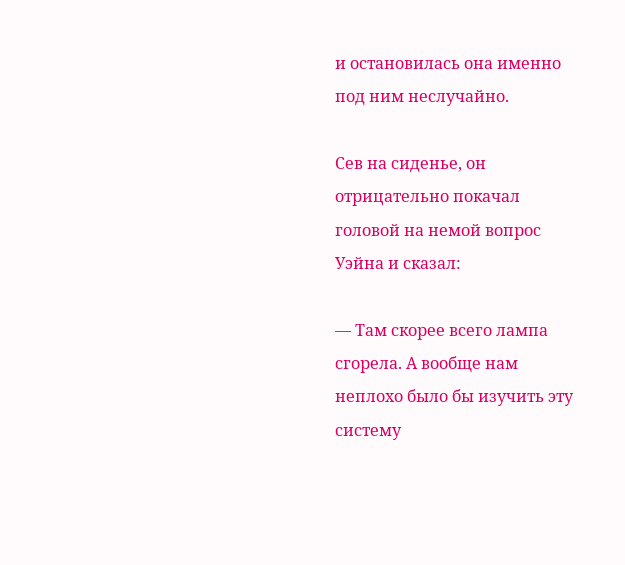и остановилась она именно под ним неслучайно.

Сев на сиденье, он отрицательно покачал головой на немой вопрос Уэйна и сказал:

— Там скорее всего лампа сгорела. А вообще нам неплохо было бы изучить эту систему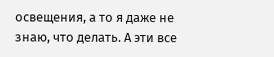освещения, а то я даже не знаю, что делать. А эти все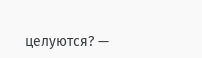целуются? —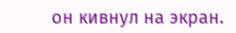он кивнул на экран.